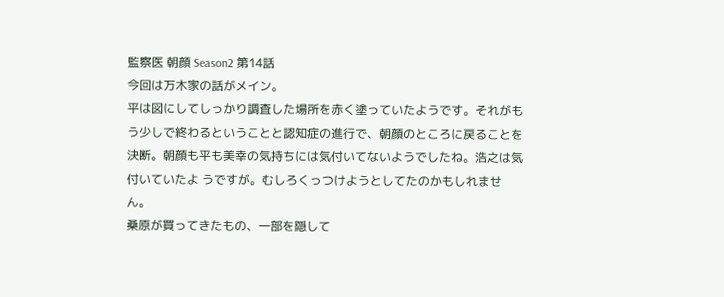監察医 朝顔 Season2 第14話
今回は万木家の話がメイン。
平は図にしてしっかり調査した場所を赤く塗っていたようです。それがもう少しで終わるということと認知症の進行で、朝顔のところに戻ることを決断。朝顔も平も美幸の気持ちには気付いてないようでしたね。浩之は気付いていたよ うですが。むしろくっつけようとしてたのかもしれません。
桑原が買ってきたもの、一部を隠して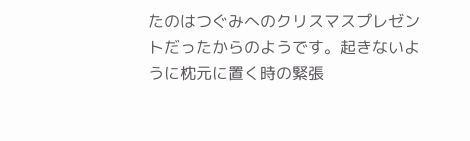たのはつぐみへのクリスマスプレゼントだったからのようです。起きないように枕元に置く時の緊張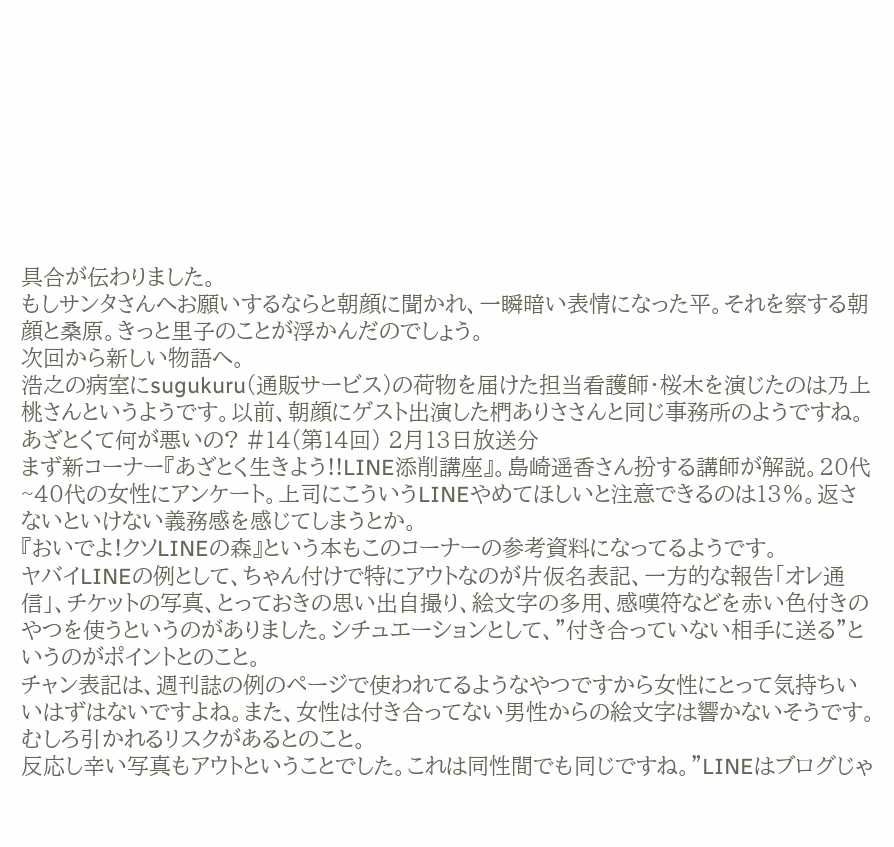具合が伝わりました。
もしサンタさんへお願いするならと朝顔に聞かれ、一瞬暗い表情になった平。それを察する朝顔と桑原。きっと里子のことが浮かんだのでしょう。
次回から新しい物語へ。
浩之の病室にsugukuru(通販サービス)の荷物を届けた担当看護師・桜木を演じたのは乃上桃さんというようです。以前、朝顔にゲスト出演した椚ありささんと同じ事務所のようですね。
あざとくて何が悪いの? #14(第14回) 2月13日放送分
まず新コーナー『あざとく生きよう!!LINE添削講座』。島崎遥香さん扮する講師が解説。20代~40代の女性にアンケート。上司にこういうLINEやめてほしいと注意できるのは13%。返さないといけない義務感を感じてしまうとか。
『おいでよ!クソLINEの森』という本もこのコーナーの参考資料になってるようです。
ヤバイLINEの例として、ちゃん付けで特にアウトなのが片仮名表記、一方的な報告「オレ通信」、チケットの写真、とっておきの思い出自撮り、絵文字の多用、感嘆符などを赤い色付きのやつを使うというのがありました。シチュエーションとして、”付き合っていない相手に送る”というのがポイントとのこと。
チャン表記は、週刊誌の例のページで使われてるようなやつですから女性にとって気持ちいいはずはないですよね。また、女性は付き合ってない男性からの絵文字は響かないそうです。むしろ引かれるリスクがあるとのこと。
反応し辛い写真もアウトということでした。これは同性間でも同じですね。”LINEはブログじゃ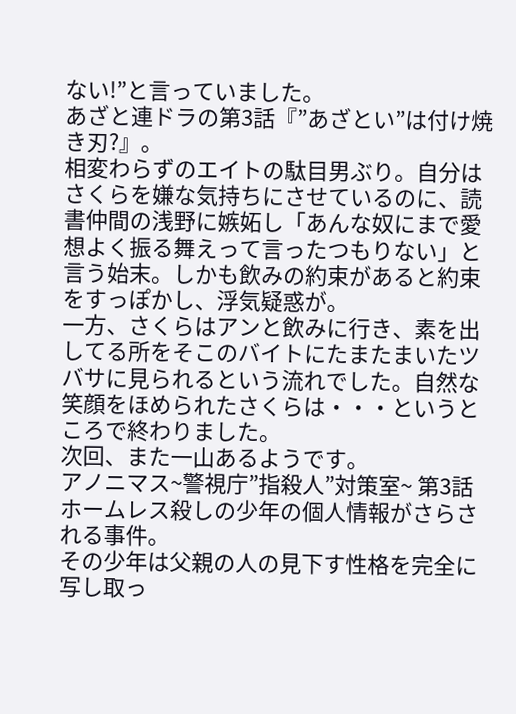ない!”と言っていました。
あざと連ドラの第3話『”あざとい”は付け焼き刃?』。
相変わらずのエイトの駄目男ぶり。自分はさくらを嫌な気持ちにさせているのに、読書仲間の浅野に嫉妬し「あんな奴にまで愛想よく振る舞えって言ったつもりない」と言う始末。しかも飲みの約束があると約束をすっぽかし、浮気疑惑が。
一方、さくらはアンと飲みに行き、素を出してる所をそこのバイトにたまたまいたツバサに見られるという流れでした。自然な笑顔をほめられたさくらは・・・というところで終わりました。
次回、また一山あるようです。
アノニマス~警視庁”指殺人”対策室~ 第3話
ホームレス殺しの少年の個人情報がさらされる事件。
その少年は父親の人の見下す性格を完全に写し取っ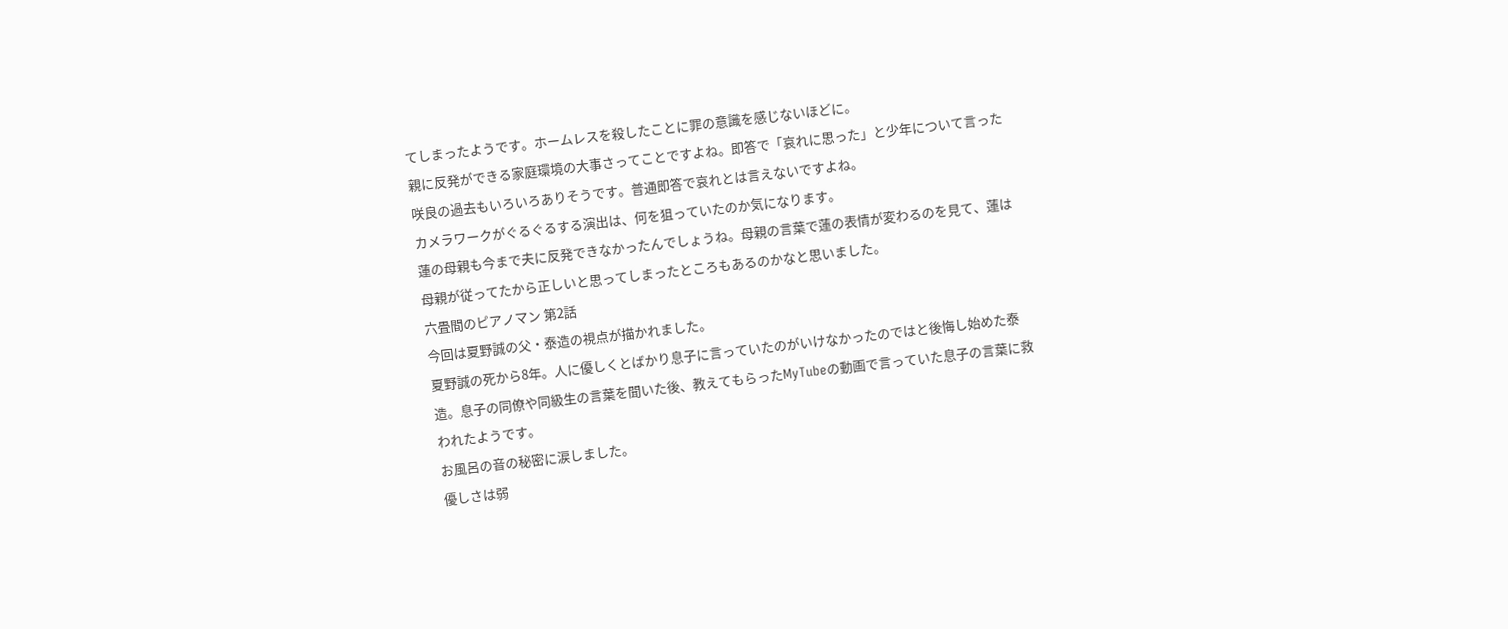てしまったようです。ホームレスを殺したことに罪の意識を感じないほどに。
親に反発ができる家庭環境の大事さってことですよね。即答で「哀れに思った」と少年について言った咲良の過去もいろいろありそうです。普通即答で哀れとは言えないですよね。
カメラワークがぐるぐるする演出は、何を狙っていたのか気になります。
蓮の母親も今まで夫に反発できなかったんでしょうね。母親の言葉で蓮の表情が変わるのを見て、蓮は母親が従ってたから正しいと思ってしまったところもあるのかなと思いました。
六畳間のピアノマン 第2話
今回は夏野誠の父・泰造の視点が描かれました。
夏野誠の死から8年。人に優しくとばかり息子に言っていたのがいけなかったのではと後悔し始めた泰造。息子の同僚や同級生の言葉を聞いた後、教えてもらったMyTubeの動画で言っていた息子の言葉に救われたようです。
お風呂の音の秘密に涙しました。
優しさは弱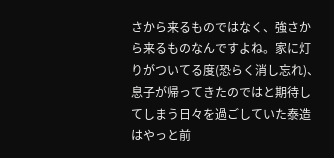さから来るものではなく、強さから来るものなんですよね。家に灯りがついてる度(恐らく消し忘れ)、息子が帰ってきたのではと期待してしまう日々を過ごしていた泰造はやっと前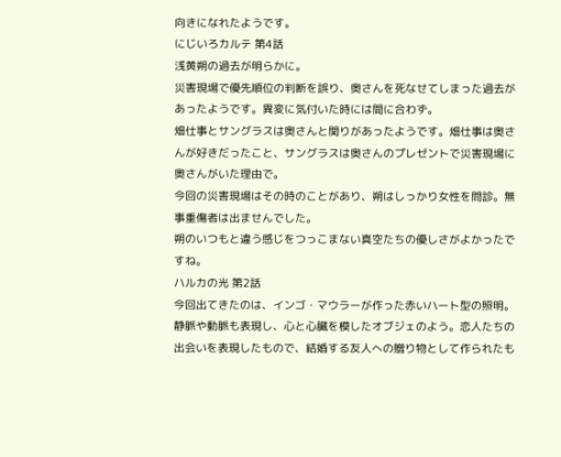向きになれたようです。
にじいろカルテ 第4話
浅黄朔の過去が明らかに。
災害現場で優先順位の判断を誤り、奥さんを死なせてしまった過去があったようです。異変に気付いた時には間に合わず。
畑仕事とサングラスは奥さんと関りがあったようです。畑仕事は奥さんが好きだったこと、サングラスは奥さんのプレゼントで災害現場に奥さんがいた理由で。
今回の災害現場はその時のことがあり、朔はしっかり女性を問診。無事重傷者は出ませんでした。
朔のいつもと違う感じをつっこまない真空たちの優しさがよかったですね。
ハルカの光 第2話
今回出てきたのは、インゴ・マウラーが作った赤いハート型の照明。静脈や動脈も表現し、心と心臓を模したオブジェのよう。恋人たちの出会いを表現したもので、結婚する友人への贈り物として作られたも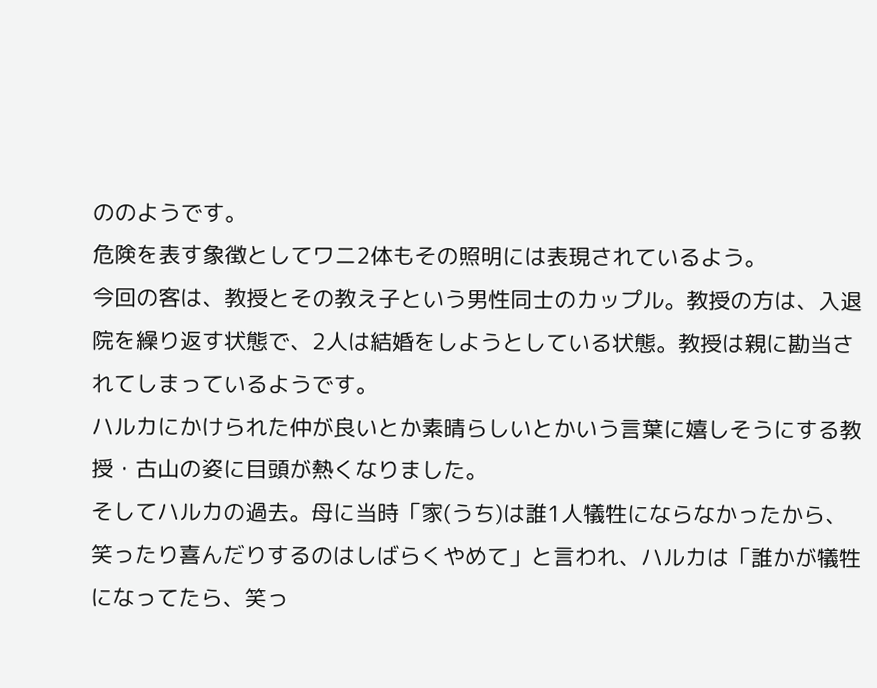ののようです。
危険を表す象徴としてワニ2体もその照明には表現されているよう。
今回の客は、教授とその教え子という男性同士のカップル。教授の方は、入退院を繰り返す状態で、2人は結婚をしようとしている状態。教授は親に勘当されてしまっているようです。
ハルカにかけられた仲が良いとか素晴らしいとかいう言葉に嬉しそうにする教授・古山の姿に目頭が熱くなりました。
そしてハルカの過去。母に当時「家(うち)は誰1人犠牲にならなかったから、笑ったり喜んだりするのはしばらくやめて」と言われ、ハルカは「誰かが犠牲になってたら、笑っ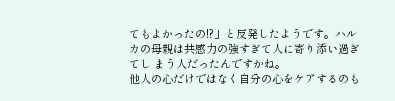てもよかったの!?」と反発したようです。ハルカの母親は共感力の強すぎて人に寄り添い過ぎてし まう人だったんですかね。
他人の心だけではなく自分の心をケアするのも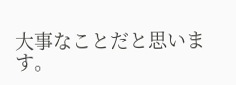大事なことだと思います。